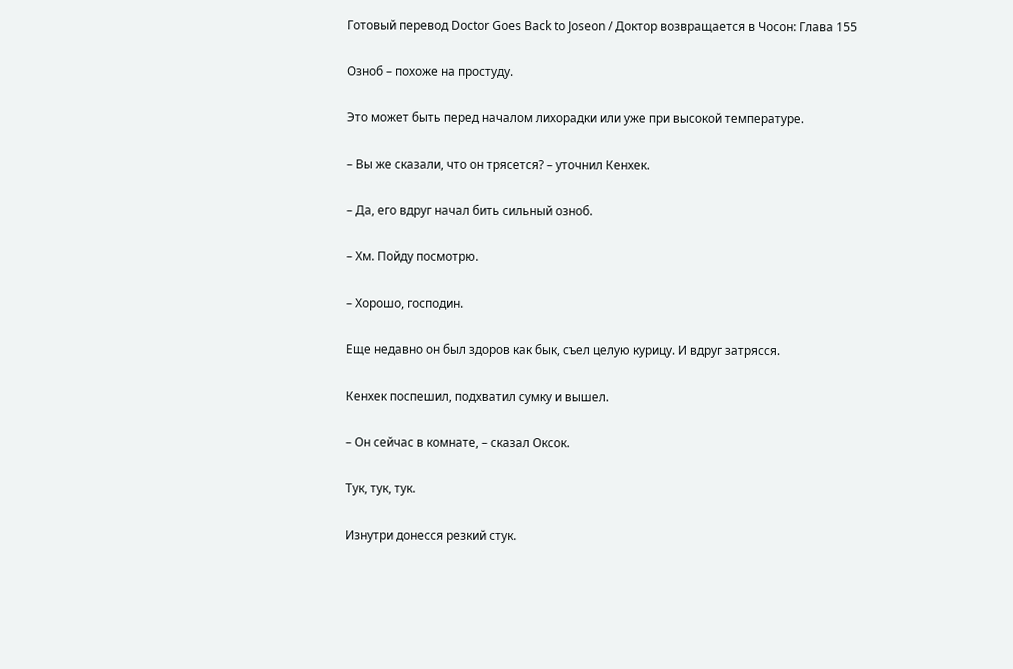Готовый перевод Doctor Goes Back to Joseon / Доктор возвращается в Чосон: Глава 155

Озноб – похоже на простуду.

Это может быть перед началом лихорадки или уже при высокой температуре.

– Вы же сказали, что он трясется? – уточнил Кенхек.

– Да, его вдруг начал бить сильный озноб.

– Хм. Пойду посмотрю.

– Хорошо, господин.

Еще недавно он был здоров как бык, съел целую курицу. И вдруг затрясся.

Кенхек поспешил, подхватил сумку и вышел.

– Он сейчас в комнате, – сказал Оксок.

Тук, тук, тук.

Изнутри донесся резкий стук.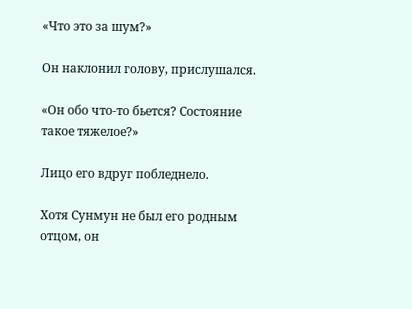«Что это за шум?»

Он наклонил голову, прислушался.

«Он обо что-то бьется? Состояние такое тяжелое?»

Лицо его вдруг побледнело.

Хотя Сунмун не был его родным отцом, он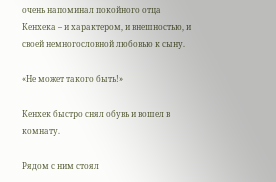очень напоминал покойного отца Кенхека – и характером, и внешностью, и своей немногословной любовью к сыну.

«Не может такого быть!»

Кенхек быстро снял обувь и вошел в комнату.

Рядом с ним стоял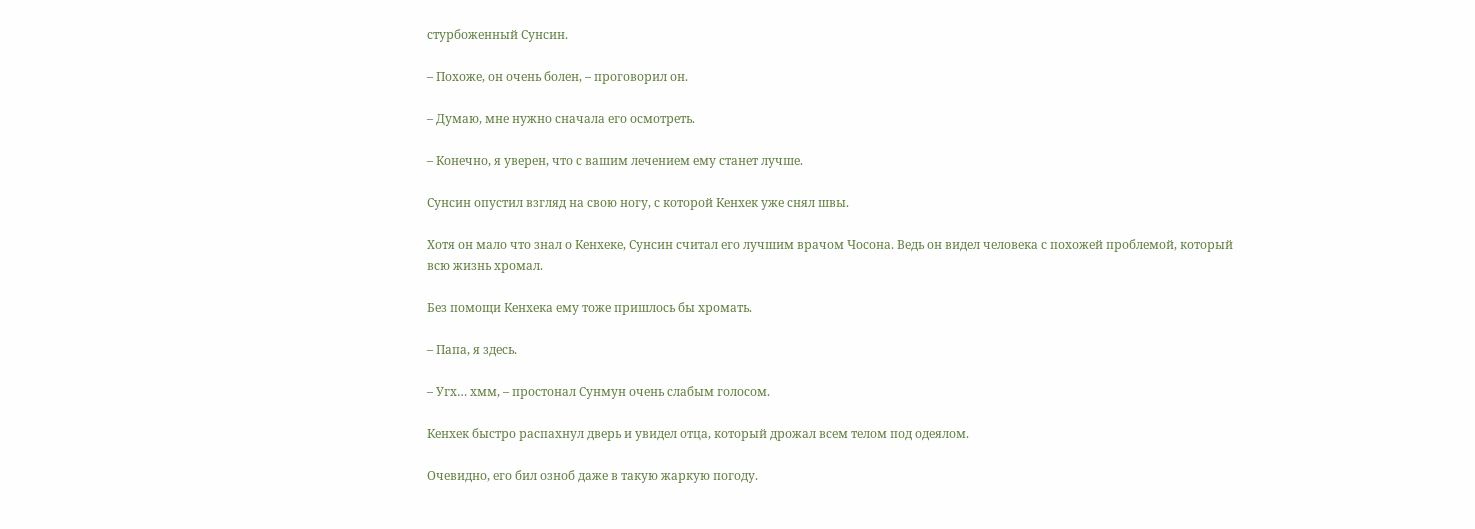стурбоженный Сунсин.

– Похоже, он очень болен, – проговорил он.

– Думаю, мне нужно сначала его осмотреть.

– Конечно, я уверен, что с вашим лечением ему станет лучше.

Сунсин опустил взгляд на свою ногу, с которой Кенхек уже снял швы.

Хотя он мало что знал о Кенхеке, Сунсин считал его лучшим врачом Чосона. Ведь он видел человека с похожей проблемой, который всю жизнь хромал.

Без помощи Кенхека ему тоже пришлось бы хромать.

– Папа, я здесь.

– Угх… хмм, – простонал Сунмун очень слабым голосом.

Кенхек быстро распахнул дверь и увидел отца, который дрожал всем телом под одеялом.

Очевидно, его бил озноб даже в такую жаркую погоду.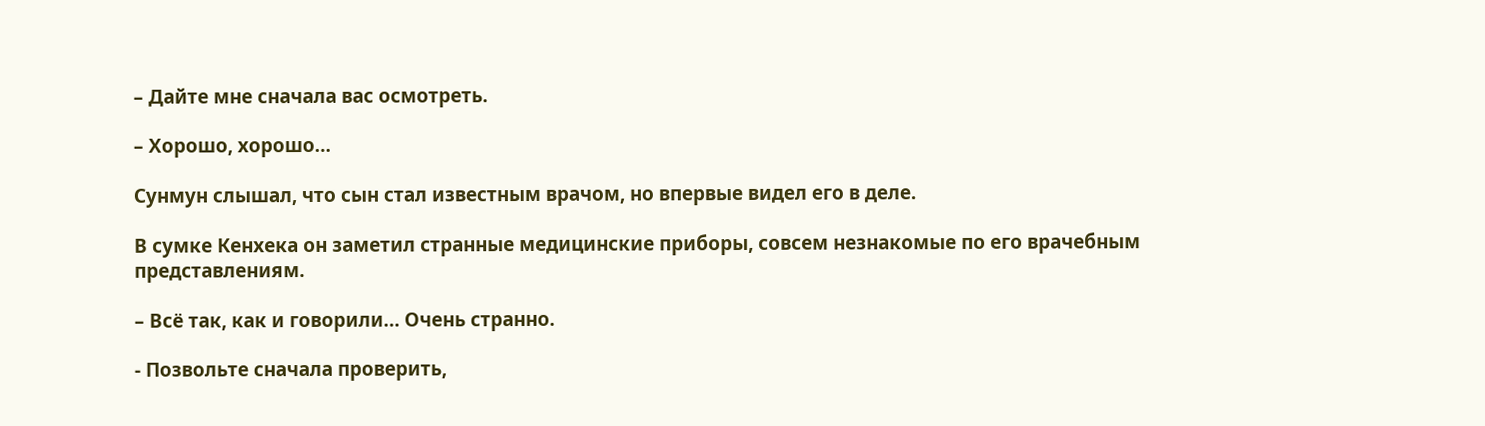– Дайте мне сначала вас осмотреть.

– Хорошо, хорошо…

Сунмун слышал, что сын стал известным врачом, но впервые видел его в деле.

В сумке Кенхека он заметил странные медицинские приборы, совсем незнакомые по его врачебным представлениям.

– Всё так, как и говорили… Очень странно.

- Позвольте сначала проверить,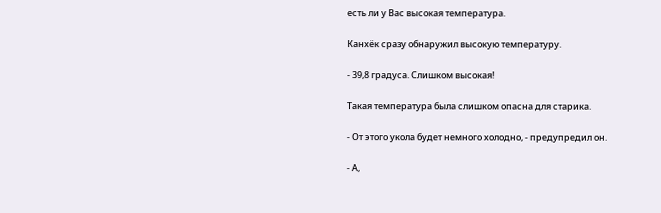есть ли у Вас высокая температура.

Канхёк сразу обнаружил высокую температуру.

- 39,8 градуса. Слишком высокая!

Такая температура была слишком опасна для старика.

- От этого укола будет немного холодно, - предупредил он.

- А,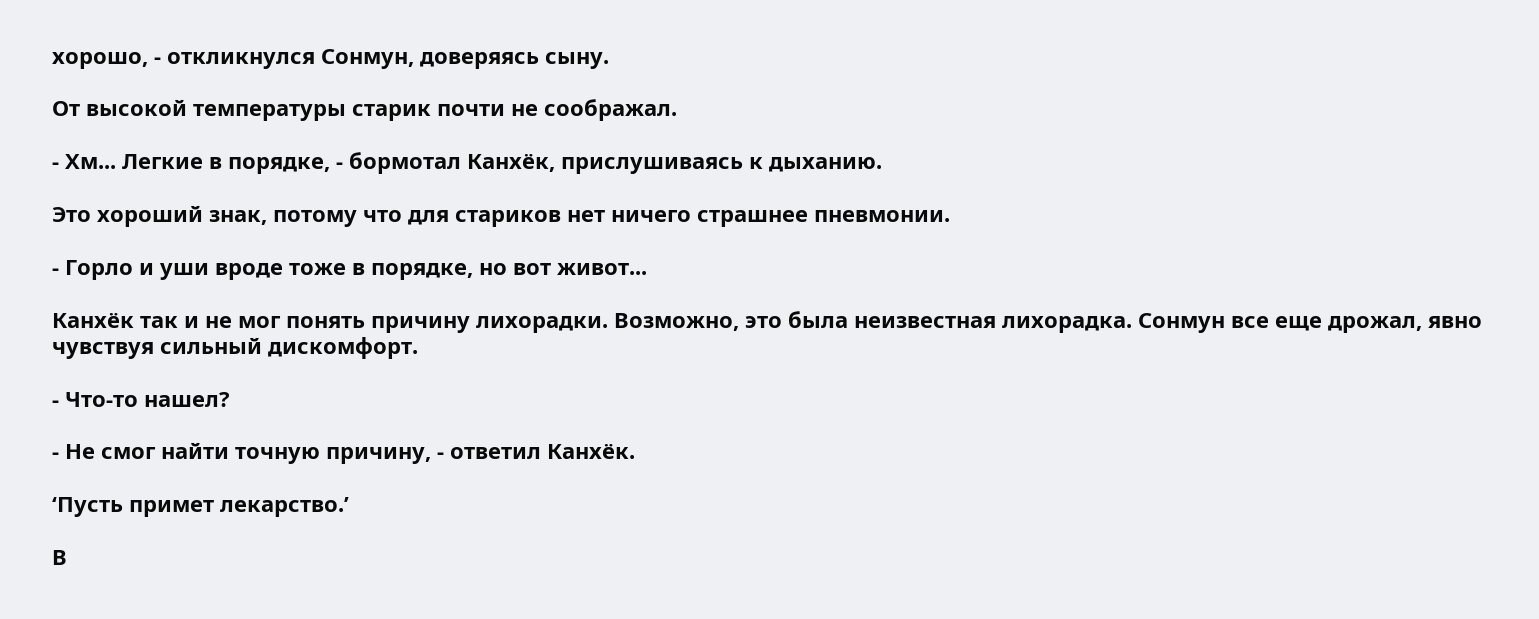хорошо, - откликнулся Сонмун, доверяясь сыну.

От высокой температуры старик почти не соображал.

- Хм... Легкие в порядке, - бормотал Канхёк, прислушиваясь к дыханию.

Это хороший знак, потому что для стариков нет ничего страшнее пневмонии.

- Горло и уши вроде тоже в порядке, но вот живот...

Канхёк так и не мог понять причину лихорадки. Возможно, это была неизвестная лихорадка. Сонмун все еще дрожал, явно чувствуя сильный дискомфорт.

- Что-то нашел?

- Не смог найти точную причину, - ответил Канхёк.

‘Пусть примет лекарство.’

В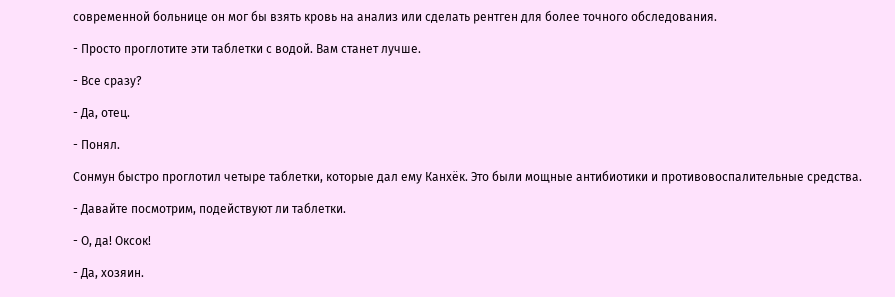современной больнице он мог бы взять кровь на анализ или сделать рентген для более точного обследования.

- Просто проглотите эти таблетки с водой. Вам станет лучше.

- Все сразу?

- Да, отец.

- Понял.

Сонмун быстро проглотил четыре таблетки, которые дал ему Канхёк. Это были мощные антибиотики и противовоспалительные средства.

- Давайте посмотрим, подействуют ли таблетки.

- О, да! Оксок!

- Да, хозяин.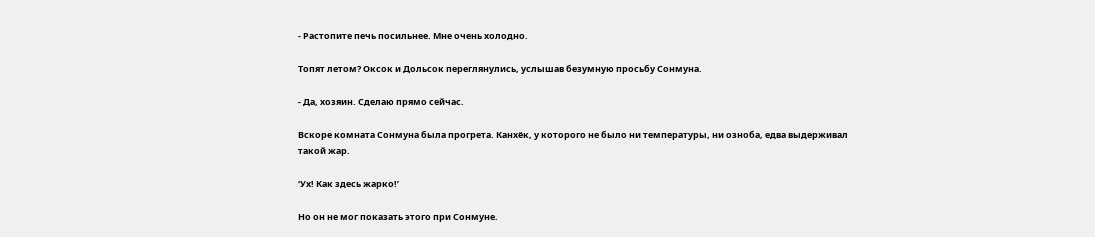- Растопите печь посильнее. Мне очень холодно.

Топят летом? Оксок и Дольсок переглянулись, услышав безумную просьбу Сонмуна.

- Да, хозяин. Сделаю прямо сейчас.

Вскоре комната Сонмуна была прогрета. Канхёк, у которого не было ни температуры, ни озноба, едва выдерживал такой жар.

‘Ух! Как здесь жарко!’

Но он не мог показать этого при Сонмуне.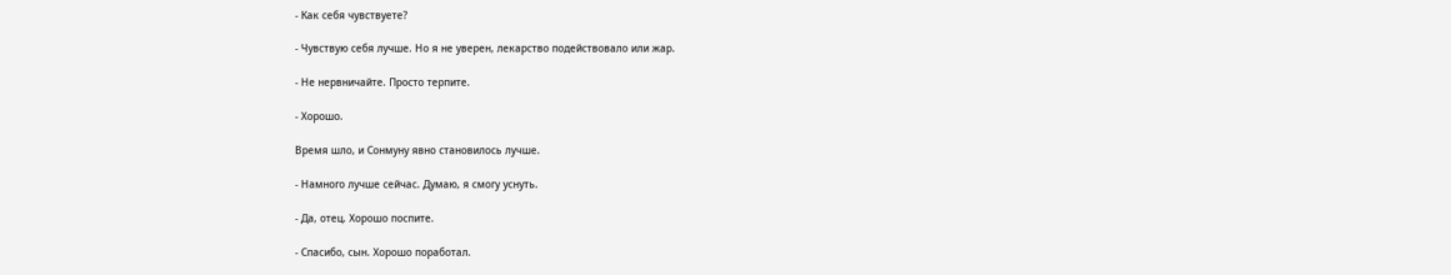- Как себя чувствуете?

- Чувствую себя лучше. Но я не уверен, лекарство подействовало или жар.

- Не нервничайте. Просто терпите.

- Хорошо.

Время шло, и Сонмуну явно становилось лучше.

- Намного лучше сейчас. Думаю, я смогу уснуть.

- Да, отец. Хорошо поспите.

- Спасибо, сын. Хорошо поработал.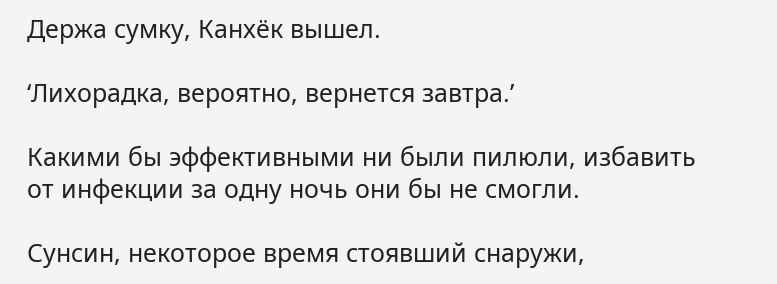Держа сумку, Канхёк вышел.

‘Лихорадка, вероятно, вернется завтра.’

Какими бы эффективными ни были пилюли, избавить от инфекции за одну ночь они бы не смогли.

Сунсин, некоторое время стоявший снаружи,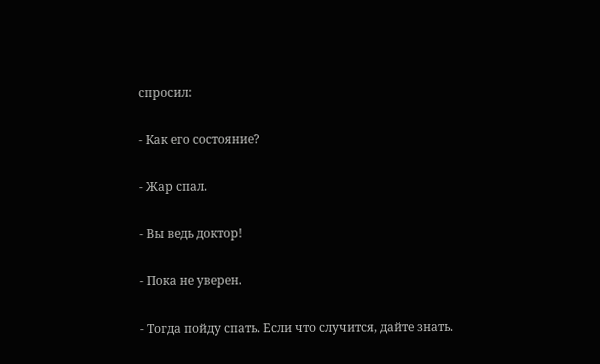спросил:

- Как его состояние?

- Жар спал.

- Вы ведь доктор!

- Пока не уверен.

- Тогда пойду спать. Если что случится, дайте знать.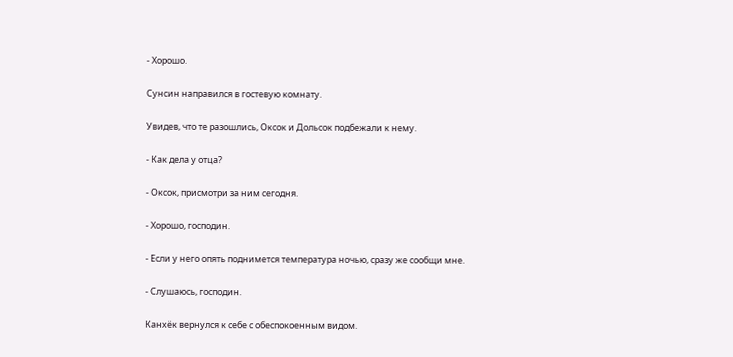- Хорошо.

Сунсин направился в гостевую комнату.

Увидев, что те разошлись, Оксок и Дольсок подбежали к нему.

- Как дела у отца?

- Оксок, присмотри за ним сегодня.

- Хорошо, господин.

- Если у него опять поднимется температура ночью, сразу же сообщи мне.

- Слушаюсь, господин.

Канхёк вернулся к себе с обеспокоенным видом.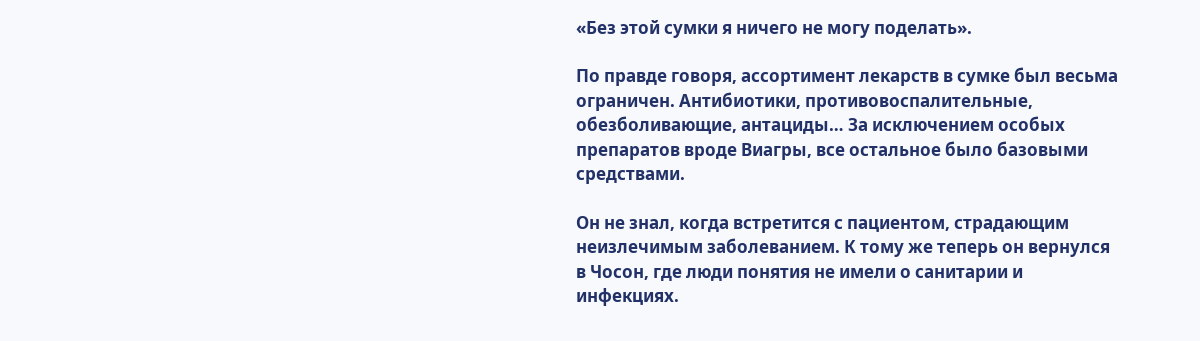«Без этой сумки я ничего не могу поделать».

По правде говоря, ассортимент лекарств в сумке был весьма ограничен. Антибиотики, противовоспалительные, обезболивающие, антациды… За исключением особых препаратов вроде Виагры, все остальное было базовыми средствами.

Он не знал, когда встретится с пациентом, страдающим неизлечимым заболеванием. К тому же теперь он вернулся в Чосон, где люди понятия не имели о санитарии и инфекциях.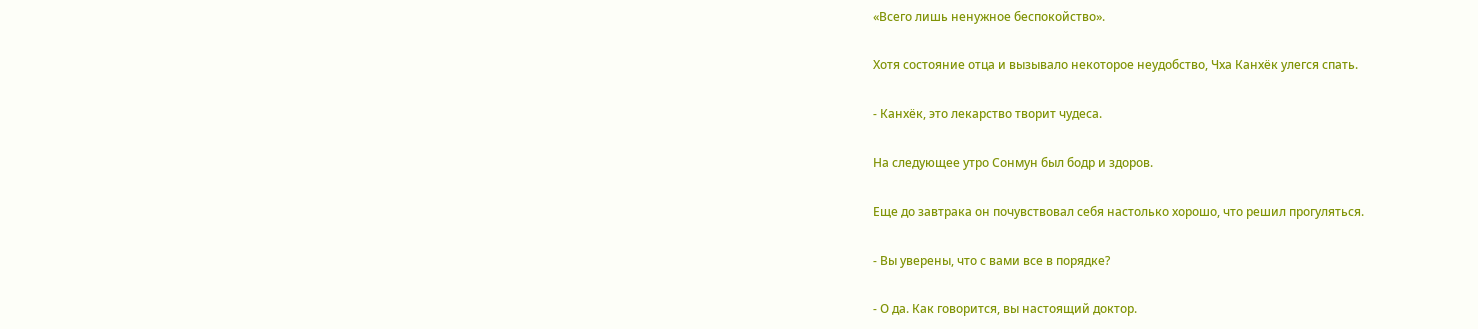«Всего лишь ненужное беспокойство».

Хотя состояние отца и вызывало некоторое неудобство, Чха Канхёк улегся спать.

- Канхёк, это лекарство творит чудеса.

На следующее утро Сонмун был бодр и здоров.

Еще до завтрака он почувствовал себя настолько хорошо, что решил прогуляться.

- Вы уверены, что с вами все в порядке?

- О да. Как говорится, вы настоящий доктор.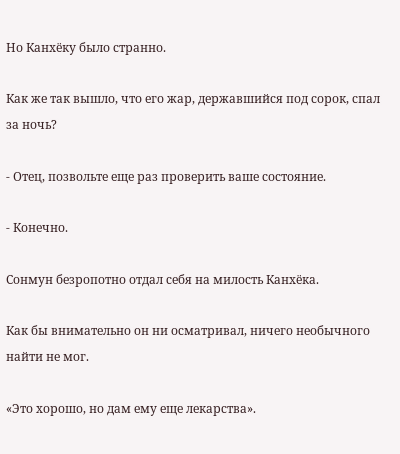Но Канхёку было странно.

Как же так вышло, что его жар, державшийся под сорок, спал за ночь?

- Отец, позвольте еще раз проверить ваше состояние.

- Конечно.

Сонмун безропотно отдал себя на милость Канхёка.

Как бы внимательно он ни осматривал, ничего необычного найти не мог.

«Это хорошо, но дам ему еще лекарства».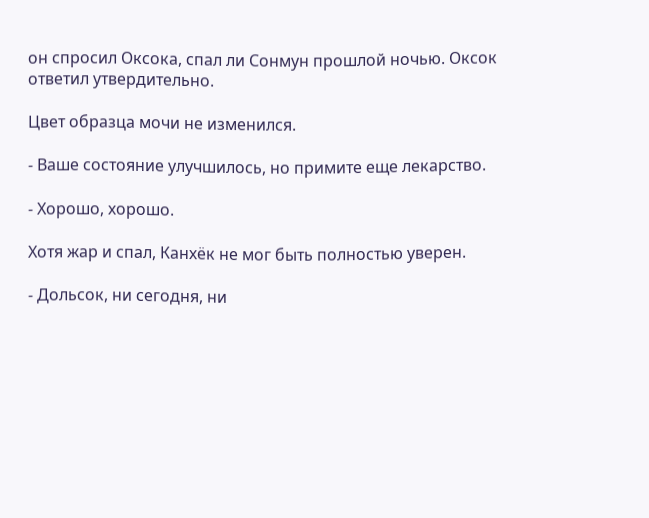он спросил Оксока, спал ли Сонмун прошлой ночью. Оксок ответил утвердительно.

Цвет образца мочи не изменился.

- Ваше состояние улучшилось, но примите еще лекарство.

- Хорошо, хорошо.

Хотя жар и спал, Канхёк не мог быть полностью уверен.

- Дольсок, ни сегодня, ни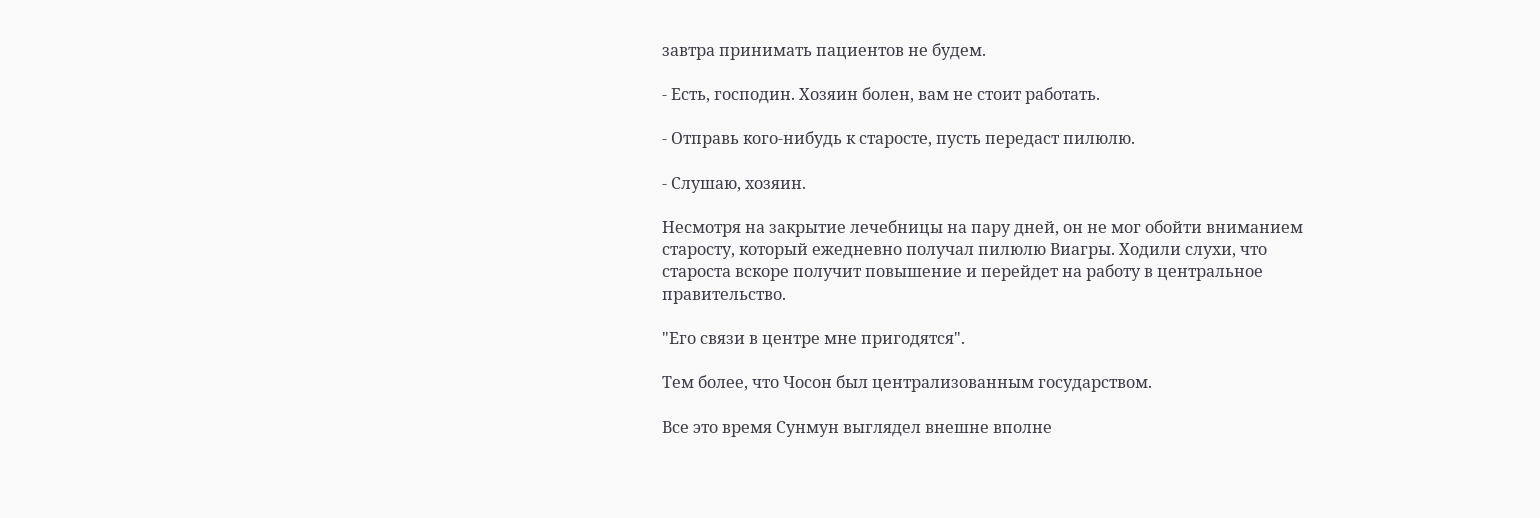завтра принимать пациентов не будем.

- Есть, господин. Хозяин болен, вам не стоит работать.

- Отправь кого-нибудь к старосте, пусть передаст пилюлю.

- Слушаю, хозяин.

Несмотря на закрытие лечебницы на пару дней, он не мог обойти вниманием старосту, который ежедневно получал пилюлю Виагры. Ходили слухи, что староста вскоре получит повышение и перейдет на работу в центральное правительство.

"Его связи в центре мне пригодятся".

Тем более, что Чосон был централизованным государством.

Все это время Сунмун выглядел внешне вполне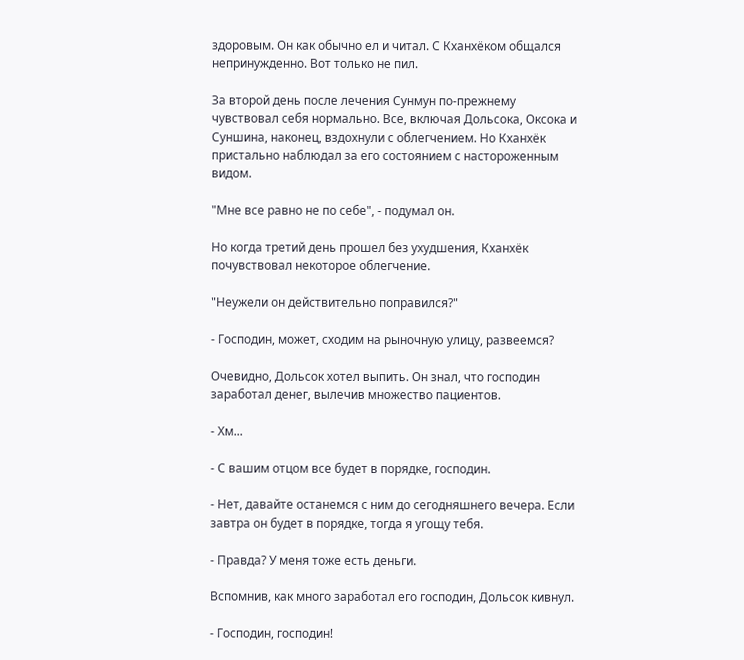здоровым. Он как обычно ел и читал. С Кханхёком общался непринужденно. Вот только не пил.

За второй день после лечения Сунмун по-прежнему чувствовал себя нормально. Все, включая Дольсока, Оксока и Суншина, наконец, вздохнули с облегчением. Но Кханхёк пристально наблюдал за его состоянием с настороженным видом.

"Мне все равно не по себе", - подумал он.

Но когда третий день прошел без ухудшения, Кханхёк почувствовал некоторое облегчение.

"Неужели он действительно поправился?"

- Господин, может, сходим на рыночную улицу, развеемся?

Очевидно, Дольсок хотел выпить. Он знал, что господин заработал денег, вылечив множество пациентов.

- Хм...

- С вашим отцом все будет в порядке, господин.

- Нет, давайте останемся с ним до сегодняшнего вечера. Если завтра он будет в порядке, тогда я угощу тебя.

- Правда? У меня тоже есть деньги.

Вспомнив, как много заработал его господин, Дольсок кивнул.

- Господин, господин!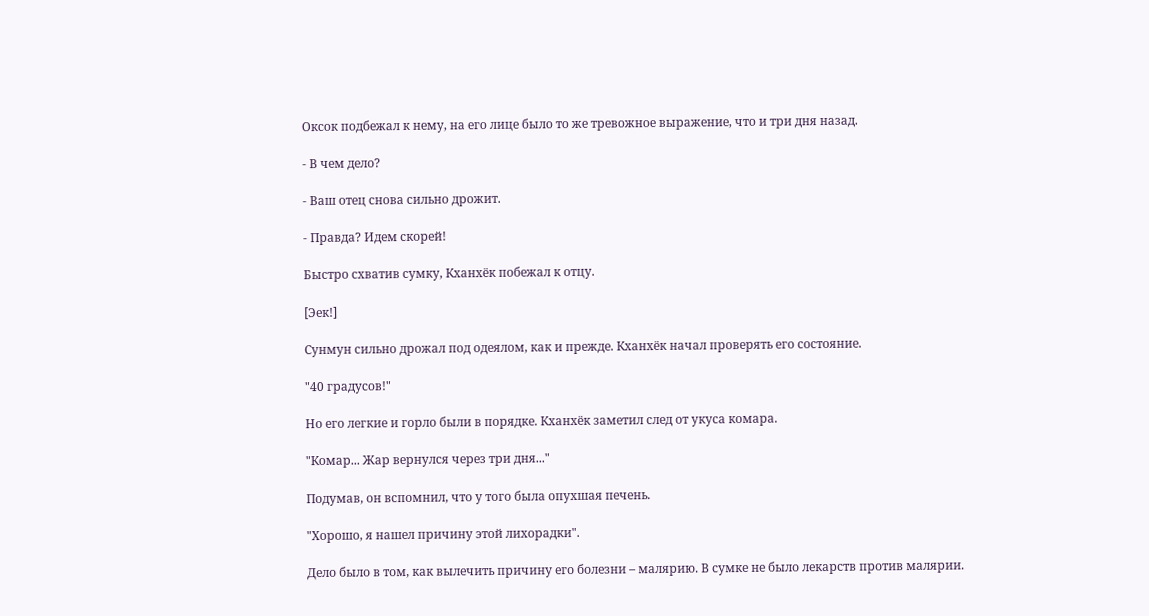Оксок подбежал к нему, на его лице было то же тревожное выражение, что и три дня назад.

- В чем дело?

- Ваш отец снова сильно дрожит.

- Правда? Идем скорей!

Быстро схватив сумку, Кханхёк побежал к отцу.

[Эек!]

Сунмун сильно дрожал под одеялом, как и прежде. Кханхёк начал проверять его состояние.

"40 градусов!"

Но его легкие и горло были в порядке. Кханхёк заметил след от укуса комара.

"Комар... Жар вернулся через три дня..."

Подумав, он вспомнил, что у того была опухшая печень.

"Хорошо, я нашел причину этой лихорадки".

Дело было в том, как вылечить причину его болезни – малярию. В сумке не было лекарств против малярии.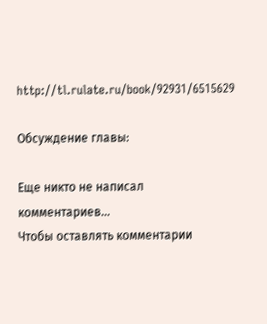http://tl.rulate.ru/book/92931/6515629

Обсуждение главы:

Еще никто не написал комментариев...
Чтобы оставлять комментарии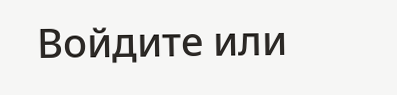Войдите или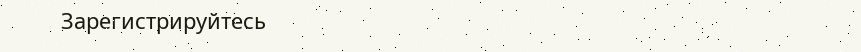Зарегистрируйтесь